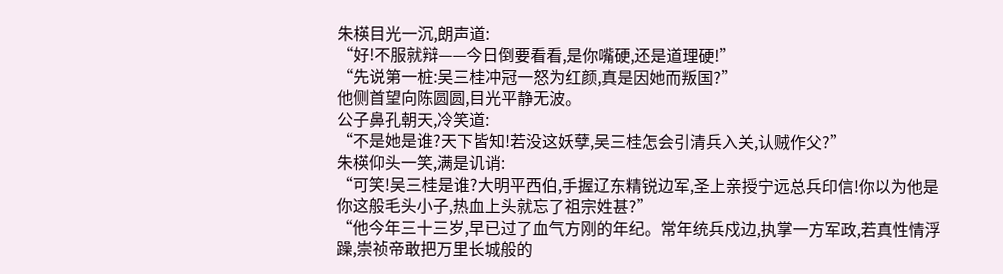朱楧目光一沉,朗声道:
“好!不服就辩——今日倒要看看,是你嘴硬,还是道理硬!”
“先说第一桩:吴三桂冲冠一怒为红颜,真是因她而叛国?”
他侧首望向陈圆圆,目光平静无波。
公子鼻孔朝天,冷笑道:
“不是她是谁?天下皆知!若没这妖孽,吴三桂怎会引清兵入关,认贼作父?”
朱楧仰头一笑,满是讥诮:
“可笑!吴三桂是谁?大明平西伯,手握辽东精锐边军,圣上亲授宁远总兵印信!你以为他是你这般毛头小子,热血上头就忘了祖宗姓甚?”
“他今年三十三岁,早已过了血气方刚的年纪。常年统兵戍边,执掌一方军政,若真性情浮躁,崇祯帝敢把万里长城般的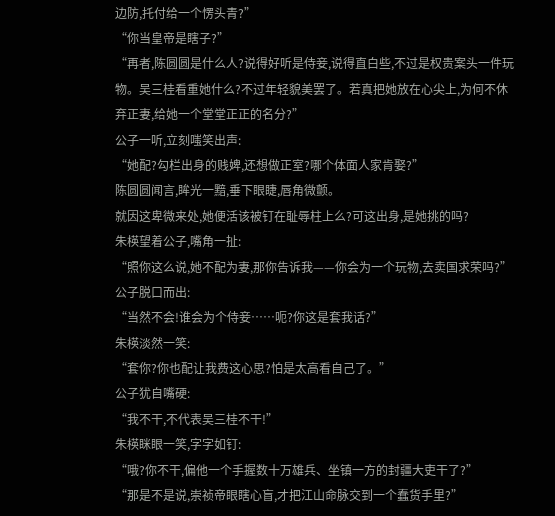边防,托付给一个愣头青?”
“你当皇帝是瞎子?”
“再者,陈圆圆是什么人?说得好听是侍妾,说得直白些,不过是权贵案头一件玩物。吴三桂看重她什么?不过年轻貌美罢了。若真把她放在心尖上,为何不休弃正妻,给她一个堂堂正正的名分?”
公子一听,立刻嗤笑出声:
“她配?勾栏出身的贱婢,还想做正室?哪个体面人家肯娶?”
陈圆圆闻言,眸光一黯,垂下眼睫,唇角微颤。
就因这卑微来处,她便活该被钉在耻辱柱上么?可这出身,是她挑的吗?
朱楧望着公子,嘴角一扯:
“照你这么说,她不配为妻,那你告诉我——你会为一个玩物,去卖国求荣吗?”
公子脱口而出:
“当然不会!谁会为个侍妾……呃?你这是套我话?”
朱楧淡然一笑:
“套你?你也配让我费这心思?怕是太高看自己了。”
公子犹自嘴硬:
“我不干,不代表吴三桂不干!”
朱楧眯眼一笑,字字如钉:
“哦?你不干,偏他一个手握数十万雄兵、坐镇一方的封疆大吏干了?”
“那是不是说,崇祯帝眼瞎心盲,才把江山命脉交到一个蠢货手里?”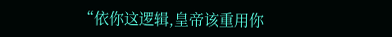“依你这逻辑,皇帝该重用你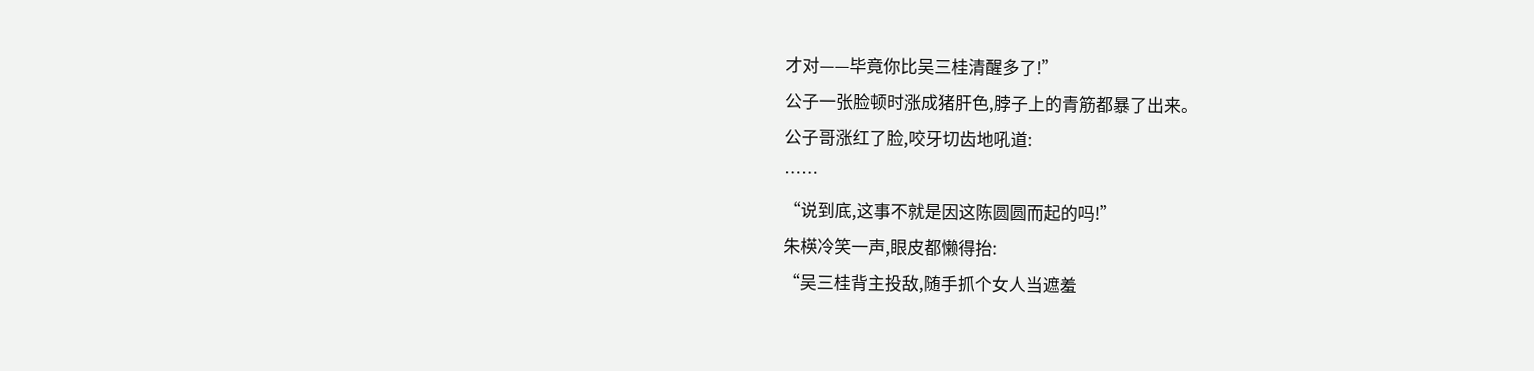才对——毕竟你比吴三桂清醒多了!”
公子一张脸顿时涨成猪肝色,脖子上的青筋都暴了出来。
公子哥涨红了脸,咬牙切齿地吼道:
……
“说到底,这事不就是因这陈圆圆而起的吗!”
朱楧冷笑一声,眼皮都懒得抬:
“吴三桂背主投敌,随手抓个女人当遮羞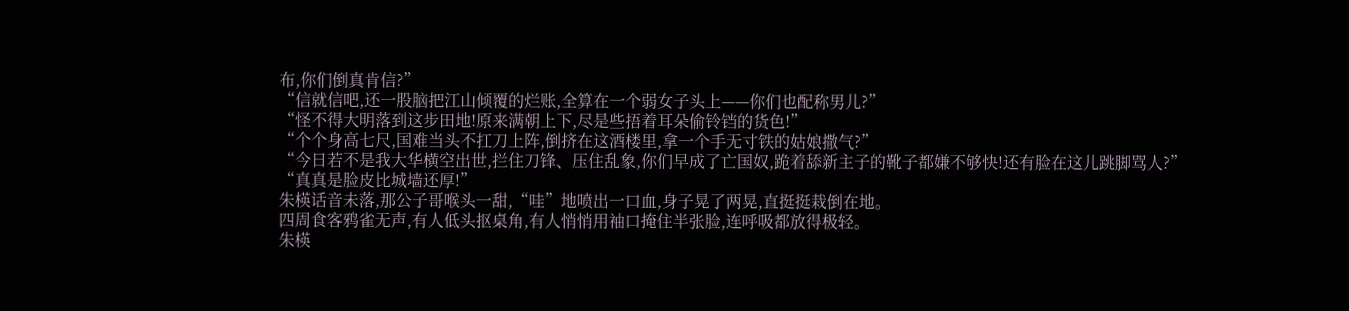布,你们倒真肯信?”
“信就信吧,还一股脑把江山倾覆的烂账,全算在一个弱女子头上——你们也配称男儿?”
“怪不得大明落到这步田地!原来满朝上下,尽是些捂着耳朵偷铃铛的货色!”
“个个身高七尺,国难当头不扛刀上阵,倒挤在这酒楼里,拿一个手无寸铁的姑娘撒气?”
“今日若不是我大华横空出世,拦住刀锋、压住乱象,你们早成了亡国奴,跪着舔新主子的靴子都嫌不够快!还有脸在这儿跳脚骂人?”
“真真是脸皮比城墙还厚!”
朱楧话音未落,那公子哥喉头一甜,“哇”地喷出一口血,身子晃了两晃,直挺挺栽倒在地。
四周食客鸦雀无声,有人低头抠桌角,有人悄悄用袖口掩住半张脸,连呼吸都放得极轻。
朱楧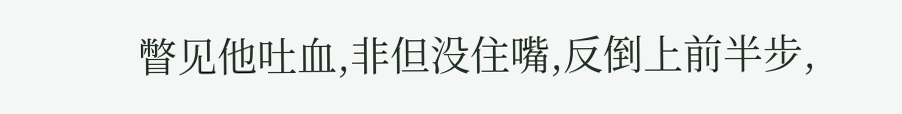瞥见他吐血,非但没住嘴,反倒上前半步,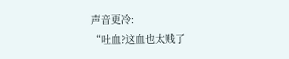声音更冷:
“吐血?这血也太贱了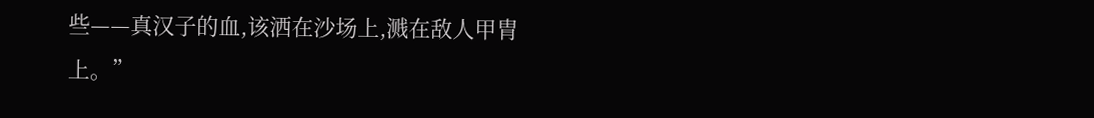些——真汉子的血,该洒在沙场上,溅在敌人甲胄上。”